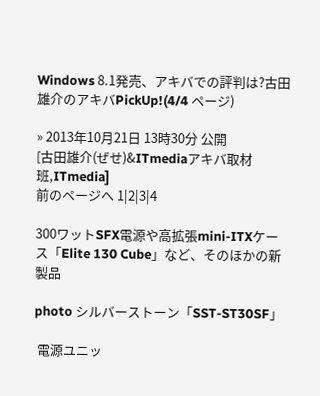Windows 8.1発売、アキバでの評判は?古田雄介のアキバPickUp!(4/4 ページ)

» 2013年10月21日 13時30分 公開
[古田雄介(ぜせ)&ITmediaアキバ取材班,ITmedia]
前のページへ 1|2|3|4

300ワットSFX電源や高拡張mini-ITXケース「Elite 130 Cube」など、そのほかの新製品

photo シルバーストーン「SST-ST30SF」

 電源ユニッ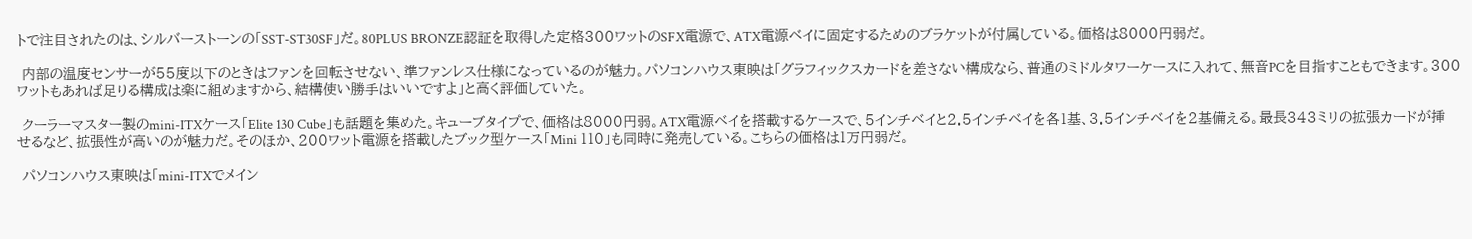トで注目されたのは、シルバーストーンの「SST-ST30SF」だ。80PLUS BRONZE認証を取得した定格300ワットのSFX電源で、ATX電源ベイに固定するためのブラケットが付属している。価格は8000円弱だ。

 内部の温度センサーが55度以下のときはファンを回転させない、準ファンレス仕様になっているのが魅力。パソコンハウス東映は「グラフィックスカードを差さない構成なら、普通のミドルタワーケースに入れて、無音PCを目指すこともできます。300ワットもあれば足りる構成は楽に組めますから、結構使い勝手はいいですよ」と高く評価していた。

 クーラーマスター製のmini-ITXケース「Elite 130 Cube」も話題を集めた。キューブタイプで、価格は8000円弱。ATX電源ベイを搭載するケースで、5インチベイと2.5インチベイを各1基、3.5インチベイを2基備える。最長343ミリの拡張カードが挿せるなど、拡張性が高いのが魅力だ。そのほか、200ワット電源を搭載したブック型ケース「Mini 110」も同時に発売している。こちらの価格は1万円弱だ。

 パソコンハウス東映は「mini-ITXでメイン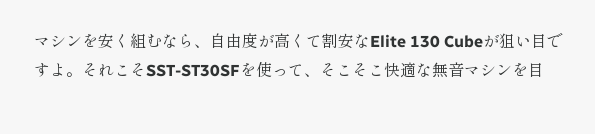マシンを安く組むなら、自由度が高くて割安なElite 130 Cubeが狙い目ですよ。それこそSST-ST30SFを使って、そこそこ快適な無音マシンを目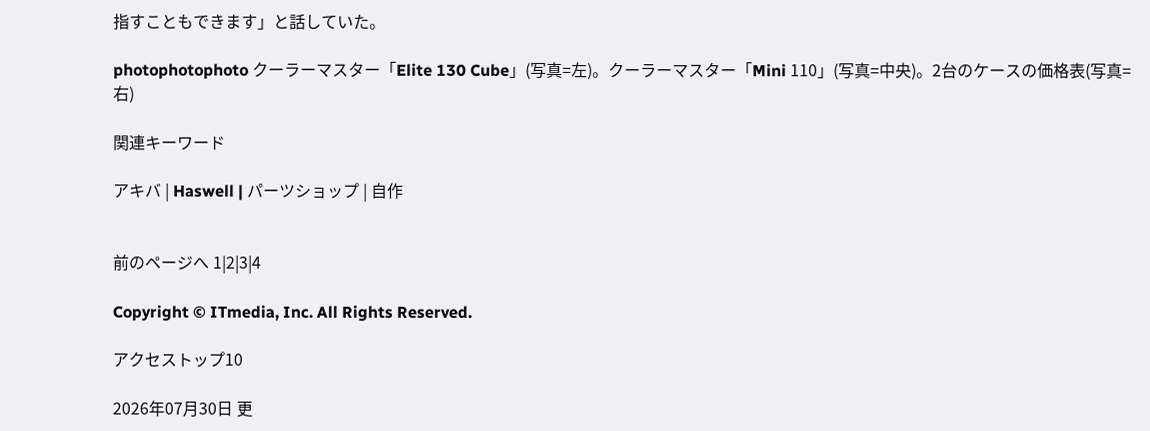指すこともできます」と話していた。

photophotophoto クーラーマスター「Elite 130 Cube」(写真=左)。クーラーマスター「Mini 110」(写真=中央)。2台のケースの価格表(写真=右)

関連キーワード

アキバ | Haswell | パーツショップ | 自作


前のページへ 1|2|3|4

Copyright © ITmedia, Inc. All Rights Reserved.

アクセストップ10

2026年07月30日 更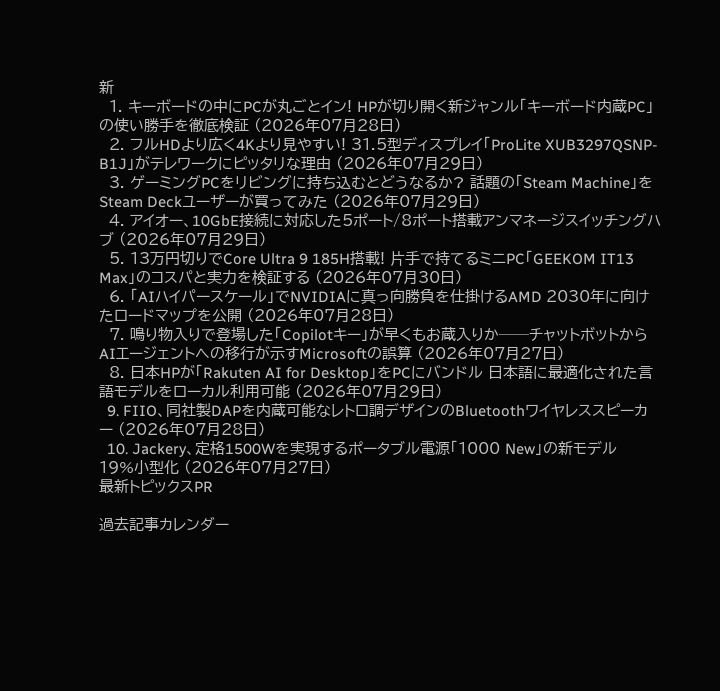新
  1. キーボードの中にPCが丸ごとイン! HPが切り開く新ジャンル「キーボード内蔵PC」の使い勝手を徹底検証 (2026年07月28日)
  2. フルHDより広く4Kより見やすい! 31.5型ディスプレイ「ProLite XUB3297QSNP-B1J」がテレワークにピッタリな理由 (2026年07月29日)
  3. ゲーミングPCをリビングに持ち込むとどうなるか? 話題の「Steam Machine」をSteam Deckユーザーが買ってみた (2026年07月29日)
  4. アイオー、10GbE接続に対応した5ポート/8ポート搭載アンマネージスイッチングハブ (2026年07月29日)
  5. 13万円切りでCore Ultra 9 185H搭載! 片手で持てるミニPC「GEEKOM IT13 Max」のコスパと実力を検証する (2026年07月30日)
  6. 「AIハイパースケール」でNVIDIAに真っ向勝負を仕掛けるAMD 2030年に向けたロードマップを公開 (2026年07月28日)
  7. 鳴り物入りで登場した「Copilotキー」が早くもお蔵入りか──チャットボットからAIエージェントへの移行が示すMicrosoftの誤算 (2026年07月27日)
  8. 日本HPが「Rakuten AI for Desktop」をPCにバンドル 日本語に最適化された言語モデルをローカル利用可能 (2026年07月29日)
  9. FIIO、同社製DAPを内蔵可能なレトロ調デザインのBluetoothワイヤレススピーカー (2026年07月28日)
  10. Jackery、定格1500Wを実現するポータブル電源「1000 New」の新モデル 19%小型化 (2026年07月27日)
最新トピックスPR

過去記事カレンダー